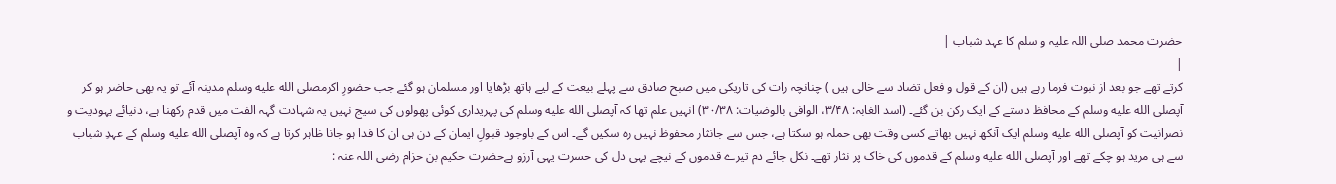حضرت محمد صلی اللہ علیہ و سلم کا عہد شباب |
|
کرتے تھے جو بعد از نبوت فرما رہے ہیں (ان کے قول و فعل تضاد سے خالی ہیں ) چنانچہ رات کی تاریکی میں صبح صادق سے پہلے بیعت کے لیے ہاتھ بڑھایا اور مسلمان ہو گئے جب حضورِ اکرمصلى الله عليه وسلم مدینہ آئے تو یہ بھی حاضر ہو کر آپصلى الله عليه وسلم کے محافظ دستے کے ایک رکن بن گئے۔ (اسد الغابہ: ۳/۴۸، الوافی بالوضیات: ۳۰/۳۸) انہیں علم تھا کہ آپصلى الله عليه وسلم کی پہریداری کوئی پھولوں کی سیج نہیں یہ شہادت گہہ الفت میں قدم رکھنا ہے، دنیائے یہودیت و نصرانیت کو آپصلى الله عليه وسلم ایک آنکھ نہیں بھاتے کسی وقت بھی حملہ ہو سکتا ہے، جس سے جانثار محفوظ نہیں رہ سکیں گے۔ اس کے باوجود قبولِ ایمان کے دن ہی ان کا فدا ہو جانا ظاہر کرتا ہے کہ وہ آپصلى الله عليه وسلم کے عہدِ شباب سے ہی مرید ہو چکے تھے اور آپصلى الله عليه وسلم کے قدموں کی خاک پر نثار تھے۔ نکل جائے دم تیرے قدموں کے نیچے یہی دل کی حسرت یہی آرزو ہےحضرت حکیم بن حزام رضی اللہ عنہ :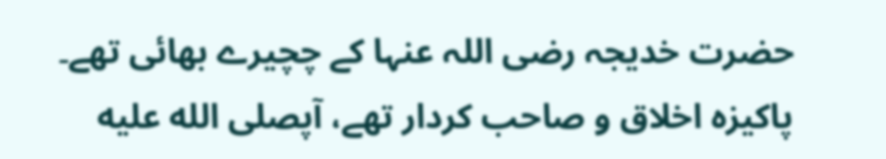حضرت خدیجہ رضی اللہ عنہا کے چچیرے بھائی تھے۔ پاکیزہ اخلاق و صاحب کردار تھے، آپصلى الله عليه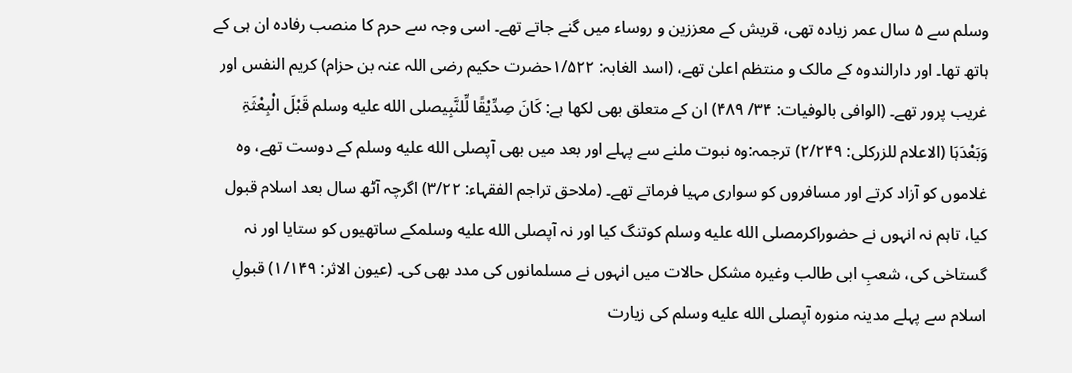وسلم سے ۵ سال عمر زیادہ تھی، قریش کے معززین و روساء میں گنے جاتے تھے۔ اسی وجہ سے حرم کا منصب رفادہ ان ہی کے ہاتھ تھا۔ اور دارالندوہ کے مالک و منتظم اعلیٰ تھے، (اسد الغابہ: ۱/۵۲۲حضرت حکیم رضی اللہ عنہ بن حزام) کریم النفس اور غریب پرور تھے۔ (الوافی بالوفیات: ۳۴/ ۴۸۹) ان کے متعلق بھی لکھا ہے: کَانَ صِدِّیْقًا لِّلنَّبِیصلى الله عليه وسلم قَبْلَ الْبِعْثَۃِ وَبَعْدَہَا (الاعلام للزرکلی: ۲/۲۴۹) ترجمہ:وہ نبوت ملنے سے پہلے اور بعد میں بھی آپصلى الله عليه وسلم کے دوست تھے، وہ غلاموں کو آزاد کرتے اور مسافروں کو سواری مہیا فرماتے تھے۔ (ملاحق تراجم الفقہاء: ۳/۲۲) اگرچہ آٹھ سال بعد اسلام قبول کیا، تاہم نہ انہوں نے حضوراکرمصلى الله عليه وسلم کوتنگ کیا اور نہ آپصلى الله عليه وسلمکے ساتھیوں کو ستایا اور نہ گستاخی کی، شعبِ ابی طالب وغیرہ مشکل حالات میں انہوں نے مسلمانوں کی مدد بھی کی۔ (عیون الاثر: ۱/۱۴۹) قبولِ اسلام سے پہلے مدینہ منورہ آپصلى الله عليه وسلم کی زیارت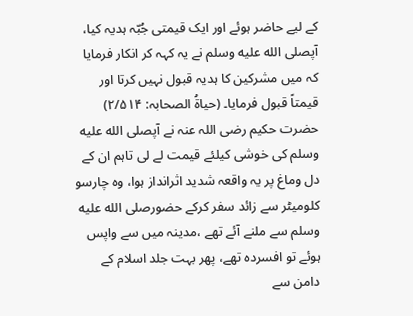کے لیے حاضر ہوئے اور ایک قیمتی جُبّہ ہدیہ کیا، آپصلى الله عليه وسلم نے یہ کہہ کر انکار فرمایا کہ میں مشرکین کا ہدیہ قبول نہیں کرتا اور قیمتاً قبول فرمایا۔ (حیاۃُ الصحابہ: ۲/۵۱۴) حضرت حکیم رضی اللہ عنہ نے آپصلى الله عليه وسلم کی خوشی کیلئے قیمت لے لی تاہم ان کے دل وماغ پر یہ واقعہ شدید اثرانداز ہوا، وہ چارسو کلومیٹر سے زائد سفر کرکے حضورصلى الله عليه وسلم سے ملنے آئے تھے ،مدینہ میں سے واپس ہوئے تو افسردہ تھے، پھر بہت جلد اسلام کے دامن سے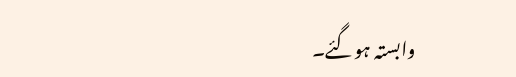وابستہ ہوگئے۔